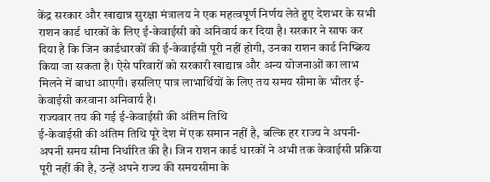केंद्र सरकार और खाद्यान्न सुरक्षा मंत्रालय ने एक महत्वपूर्ण निर्णय लेते हुए देशभर के सभी राशन कार्ड धारकों के लिए ई-केवाईसी को अनिवार्य कर दिया है। सरकार ने साफ कर दिया है कि जिन कार्डधारकों की ई-केवाईसी पूरी नहीं होगी, उनका राशन कार्ड निष्क्रिय किया जा सकता है। ऐसे परिवारों को सरकारी खाद्यान्न और अन्य योजनाओं का लाभ मिलने में बाधा आएगी। इसलिए पात्र लाभार्थियों के लिए तय समय सीमा के भीतर ई-केवाईसी करवाना अनिवार्य है।
राज्यवार तय की गई ई-केवाईसी की अंतिम तिथि
ई-केवाईसी की अंतिम तिथि पूरे देश में एक समान नहीं है, बल्कि हर राज्य ने अपनी-अपनी समय सीमा निर्धारित की है। जिन राशन कार्ड धारकों ने अभी तक केवाईसी प्रक्रिया पूरी नहीं की है, उन्हें अपने राज्य की समयसीमा के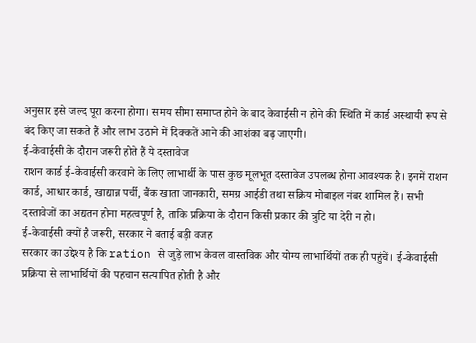अनुसार इसे जल्द पूरा करना होगा। समय सीमा समाप्त होने के बाद केवाईसी न होने की स्थिति में कार्ड अस्थायी रूप से बंद किए जा सकते हैं और लाभ उठाने में दिक्कतें आने की आशंका बढ़ जाएगी।
ई-केवाईसी के दौरान जरूरी होते हैं ये दस्तावेज
राशन कार्ड ई-केवाईसी करवाने के लिए लाभार्थी के पास कुछ मूलभूत दस्तावेज उपलब्ध होना आवश्यक है। इनमें राशन कार्ड, आधार कार्ड, खाद्यान्न पर्ची, बैंक खाता जानकारी, समग्र आईडी तथा सक्रिय मोबाइल नंबर शामिल हैं। सभी दस्तावेजों का अद्यतन होना महत्वपूर्ण है, ताकि प्रक्रिया के दौरान किसी प्रकार की त्रुटि या देरी न हो।
ई-केवाईसी क्यों है जरूरी, सरकार ने बताई बड़ी वजह
सरकार का उद्देश्य है कि ration से जुड़े लाभ केवल वास्तविक और योग्य लाभार्थियों तक ही पहुंचें। ई-केवाईसी प्रक्रिया से लाभार्थियों की पहचान सत्यापित होती है और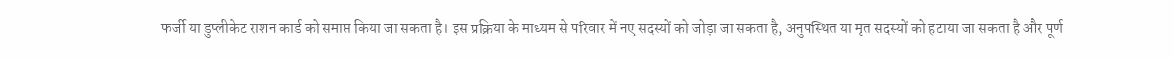फर्जी या डुप्लीकेट राशन कार्ड को समाप्त किया जा सकता है। इस प्रक्रिया के माध्यम से परिवार में नए सदस्यों को जोड़ा जा सकता है, अनुपस्थित या मृत सदस्यों को हटाया जा सकता है और पूर्ण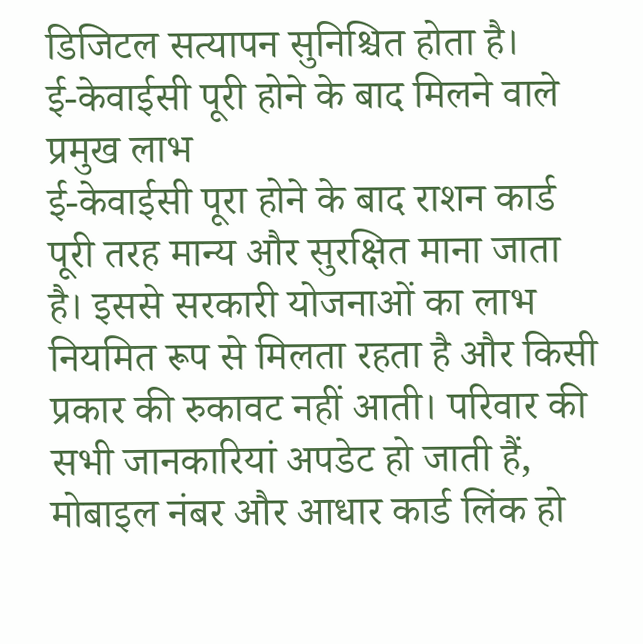डिजिटल सत्यापन सुनिश्चित होता है।
ई-केवाईसी पूरी होने के बाद मिलने वाले प्रमुख लाभ
ई-केवाईसी पूरा होने के बाद राशन कार्ड पूरी तरह मान्य और सुरक्षित माना जाता है। इससे सरकारी योजनाओं का लाभ नियमित रूप से मिलता रहता है और किसी प्रकार की रुकावट नहीं आती। परिवार की सभी जानकारियां अपडेट हो जाती हैं, मोबाइल नंबर और आधार कार्ड लिंक हो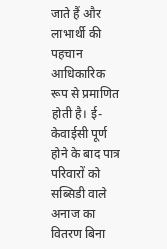जाते हैं और लाभार्थी की पहचान आधिकारिक रूप से प्रमाणित होती है। ई-केवाईसी पूर्ण होने के बाद पात्र परिवारों को सब्सिडी वाले अनाज का वितरण बिना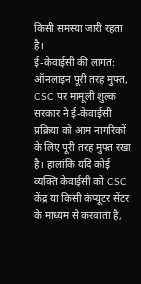किसी समस्या जारी रहता है।
ई-केवाईसी की लागत: ऑनलाइन पूरी तरह मुफ्त, CSC पर मामूली शुल्क
सरकार ने ई-केवाईसी प्रक्रिया को आम नागरिकों के लिए पूरी तरह मुफ्त रखा है। हालांकि यदि कोई व्यक्ति केवाईसी को CSC केंद्र या किसी कंप्यूटर सेंटर के माध्यम से करवाता है,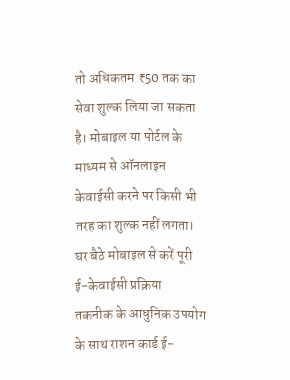तो अधिकतम ₹50 तक का सेवा शुल्क लिया जा सकता है। मोबाइल या पोर्टल के माध्यम से ऑनलाइन केवाईसी करने पर किसी भी तरह का शुल्क नहीं लगता।
घर बैठे मोबाइल से करें पूरी ई-केवाईसी प्रक्रिया
तकनीक के आधुनिक उपयोग के साथ राशन कार्ड ई-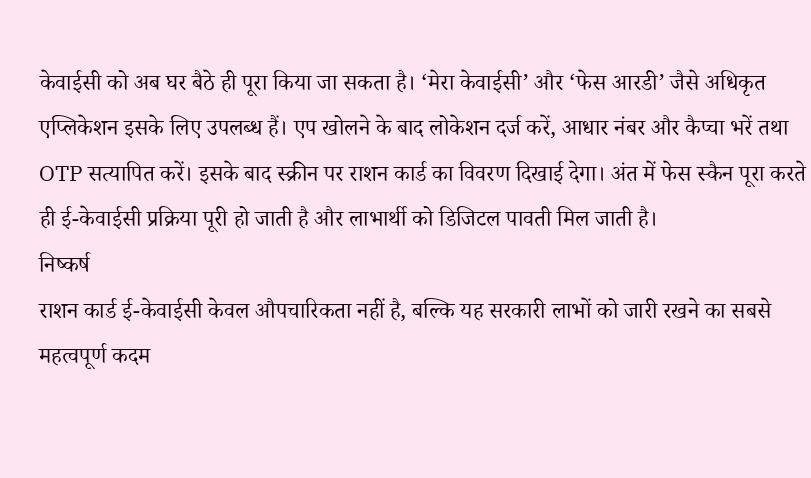केवाईसी को अब घर बैठे ही पूरा किया जा सकता है। ‘मेरा केवाईसी’ और ‘फेस आरडी’ जैसे अधिकृत एप्लिकेशन इसके लिए उपलब्ध हैं। एप खोलने के बाद लोकेशन दर्ज करें, आधार नंबर और कैप्चा भरें तथा OTP सत्यापित करें। इसके बाद स्क्रीन पर राशन कार्ड का विवरण दिखाई देगा। अंत में फेस स्कैन पूरा करते ही ई-केवाईसी प्रक्रिया पूरी हो जाती है और लाभार्थी को डिजिटल पावती मिल जाती है।
निष्कर्ष
राशन कार्ड ई-केवाईसी केवल औपचारिकता नहीं है, बल्कि यह सरकारी लाभों को जारी रखने का सबसे महत्वपूर्ण कदम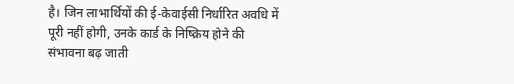है। जिन लाभार्थियों की ई-केवाईसी निर्धारित अवधि में पूरी नहीं होगी, उनके कार्ड के निष्क्रिय होने की संभावना बढ़ जाती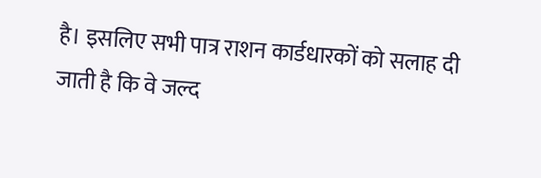है। इसलिए सभी पात्र राशन कार्डधारकों को सलाह दी जाती है कि वे जल्द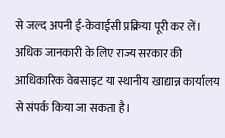से जल्द अपनी ई-केवाईसी प्रक्रिया पूरी कर लें। अधिक जानकारी के लिए राज्य सरकार की आधिकारिक वेबसाइट या स्थानीय खाद्यान्न कार्यालय से संपर्क किया जा सकता है।